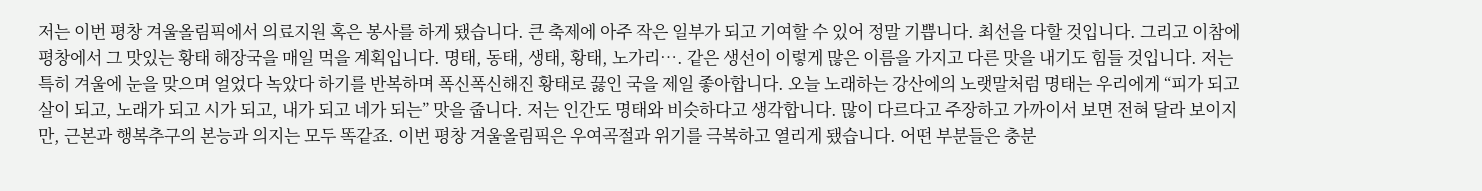저는 이번 평창 겨울올림픽에서 의료지원 혹은 봉사를 하게 됐습니다. 큰 축제에 아주 작은 일부가 되고 기여할 수 있어 정말 기쁩니다. 최선을 다할 것입니다. 그리고 이참에 평창에서 그 맛있는 황태 해장국을 매일 먹을 계획입니다. 명태, 동태, 생태, 황태, 노가리…. 같은 생선이 이렇게 많은 이름을 가지고 다른 맛을 내기도 힘들 것입니다. 저는 특히 겨울에 눈을 맞으며 얼었다 녹았다 하기를 반복하며 폭신폭신해진 황태로 끓인 국을 제일 좋아합니다. 오늘 노래하는 강산에의 노랫말처럼 명태는 우리에게 “피가 되고 살이 되고, 노래가 되고 시가 되고, 내가 되고 네가 되는” 맛을 줍니다. 저는 인간도 명태와 비슷하다고 생각합니다. 많이 다르다고 주장하고 가까이서 보면 전혀 달라 보이지만, 근본과 행복추구의 본능과 의지는 모두 똑같죠. 이번 평창 겨울올림픽은 우여곡절과 위기를 극복하고 열리게 됐습니다. 어떤 부분들은 충분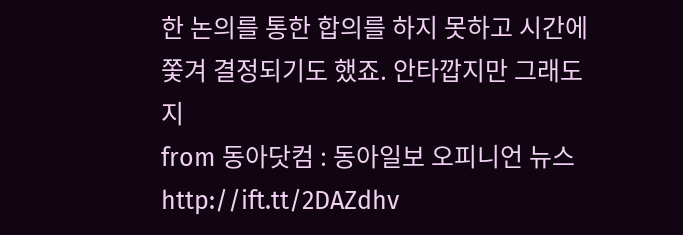한 논의를 통한 합의를 하지 못하고 시간에 쫓겨 결정되기도 했죠. 안타깝지만 그래도 지
from 동아닷컴 : 동아일보 오피니언 뉴스 http://ift.tt/2DAZdhv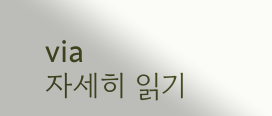via
자세히 읽기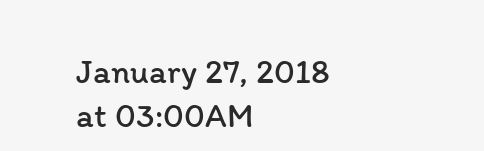January 27, 2018 at 03:00AM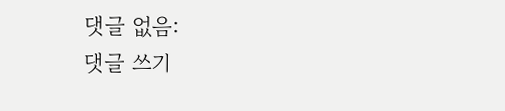댓글 없음:
댓글 쓰기